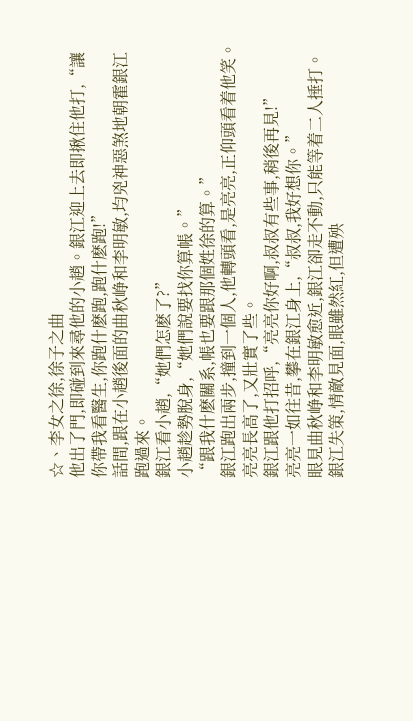☆、李女之徐,徐子之曲
他出了門,即碰到來尋他的小趙。銀江迎上去即揪住他打,“讓你帶我看醫生,你跑什麽跑,跑什麽跑!”
話間,跟在小趙後面的曲秋峥和李明敏,均兇神惡煞地朝霍銀江跑過來。
銀江看小趙,“她們怎麽了?”
小趙趁勢脫身,“她們說要找你算帳。”
“跟我什麽關系,帳也要跟那個姓徐的算。”
銀江跑出兩步,撞到一個人,他轉頭看,是亮亮,正仰頭看着他笑。
亮亮長高了,又壯實了些。
銀江跟他打招呼,“亮亮你好啊,叔叔有些事,稍後再見!”
亮亮一如往昔,攀在銀江身上,“叔叔,我好想你。”
眼見曲秋峥和李明敏愈近,銀江卻走不動,只能等着二人捶打。
銀江失策,情敵見面,眼雖然紅,但遭殃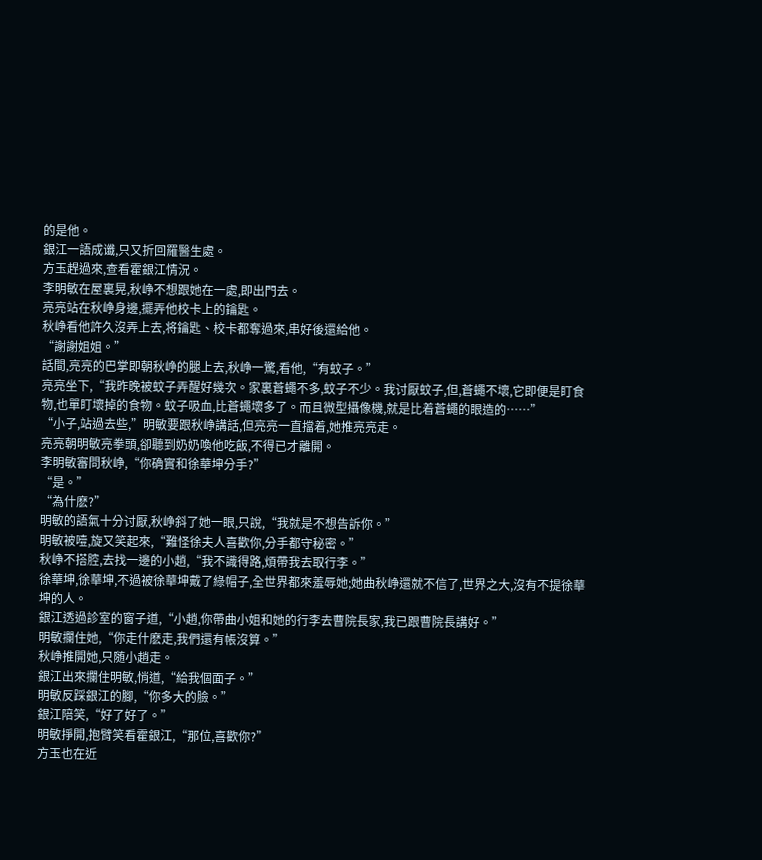的是他。
銀江一語成谶,只又折回羅醫生處。
方玉趕過來,查看霍銀江情況。
李明敏在屋裏晃,秋峥不想跟她在一處,即出門去。
亮亮站在秋峥身邊,擺弄他校卡上的鑰匙。
秋峥看他許久沒弄上去,将鑰匙、校卡都奪過來,串好後還給他。
“謝謝姐姐。”
話間,亮亮的巴掌即朝秋峥的腿上去,秋峥一驚,看他,“有蚊子。”
亮亮坐下,“我昨晚被蚊子弄醒好幾次。家裏蒼蠅不多,蚊子不少。我讨厭蚊子,但,蒼蠅不壞,它即便是盯食物,也單盯壞掉的食物。蚊子吸血,比蒼蠅壞多了。而且微型攝像機,就是比着蒼蠅的眼造的……”
“小子,站過去些,”明敏要跟秋峥講話,但亮亮一直擋着,她推亮亮走。
亮亮朝明敏亮拳頭,卻聽到奶奶喚他吃飯,不得已才離開。
李明敏審問秋峥,“你确實和徐華坤分手?”
“是。”
“為什麽?”
明敏的語氣十分讨厭,秋峥斜了她一眼,只說,“我就是不想告訴你。”
明敏被噎,旋又笑起來,“難怪徐夫人喜歡你,分手都守秘密。”
秋峥不搭腔,去找一邊的小趙,“我不識得路,煩帶我去取行李。”
徐華坤,徐華坤,不過被徐華坤戴了綠帽子,全世界都來羞辱她;她曲秋峥還就不信了,世界之大,沒有不提徐華坤的人。
銀江透過診室的窗子道,“小趙,你帶曲小姐和她的行李去曹院長家,我已跟曹院長講好。”
明敏攔住她,“你走什麽走,我們還有帳沒算。”
秋峥推開她,只随小趙走。
銀江出來攔住明敏,悄道,“給我個面子。”
明敏反踩銀江的腳,“你多大的臉。”
銀江陪笑,“好了好了。”
明敏掙開,抱臂笑看霍銀江,“那位,喜歡你?”
方玉也在近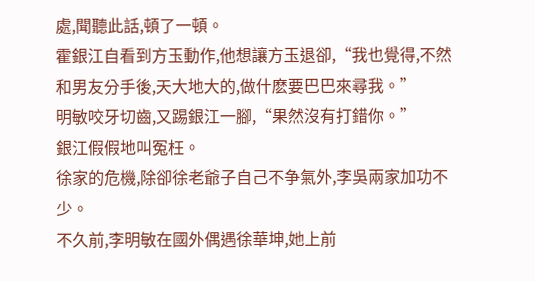處,聞聽此話,頓了一頓。
霍銀江自看到方玉動作,他想讓方玉退卻,“我也覺得,不然和男友分手後,天大地大的,做什麽要巴巴來尋我。”
明敏咬牙切齒,又踢銀江一腳,“果然沒有打錯你。”
銀江假假地叫冤枉。
徐家的危機,除卻徐老爺子自己不争氣外,李吳兩家加功不少。
不久前,李明敏在國外偶遇徐華坤,她上前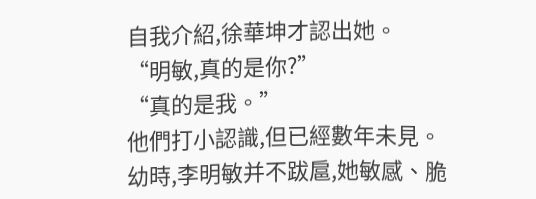自我介紹,徐華坤才認出她。
“明敏,真的是你?”
“真的是我。”
他們打小認識,但已經數年未見。
幼時,李明敏并不跋扈,她敏感、脆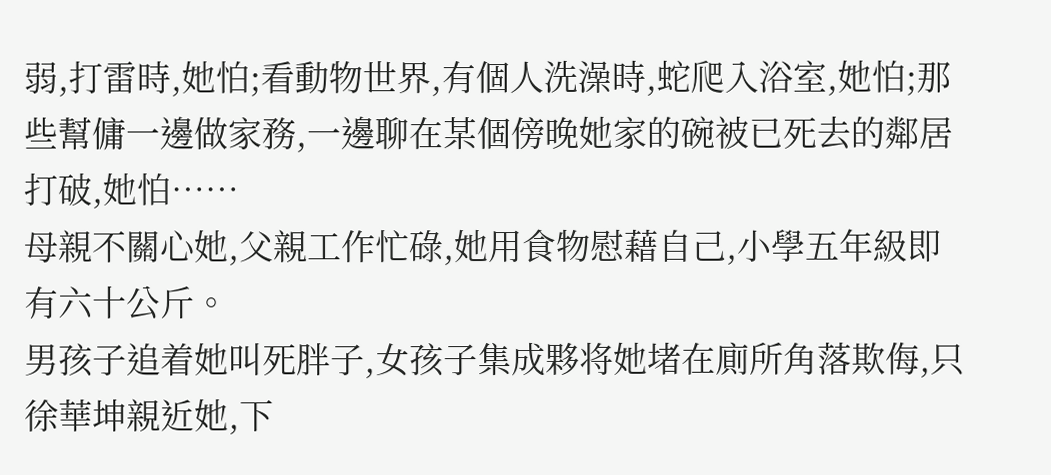弱,打雷時,她怕;看動物世界,有個人洗澡時,蛇爬入浴室,她怕;那些幫傭一邊做家務,一邊聊在某個傍晚她家的碗被已死去的鄰居打破,她怕……
母親不關心她,父親工作忙碌,她用食物慰藉自己,小學五年級即有六十公斤。
男孩子追着她叫死胖子,女孩子集成夥将她堵在廁所角落欺侮,只徐華坤親近她,下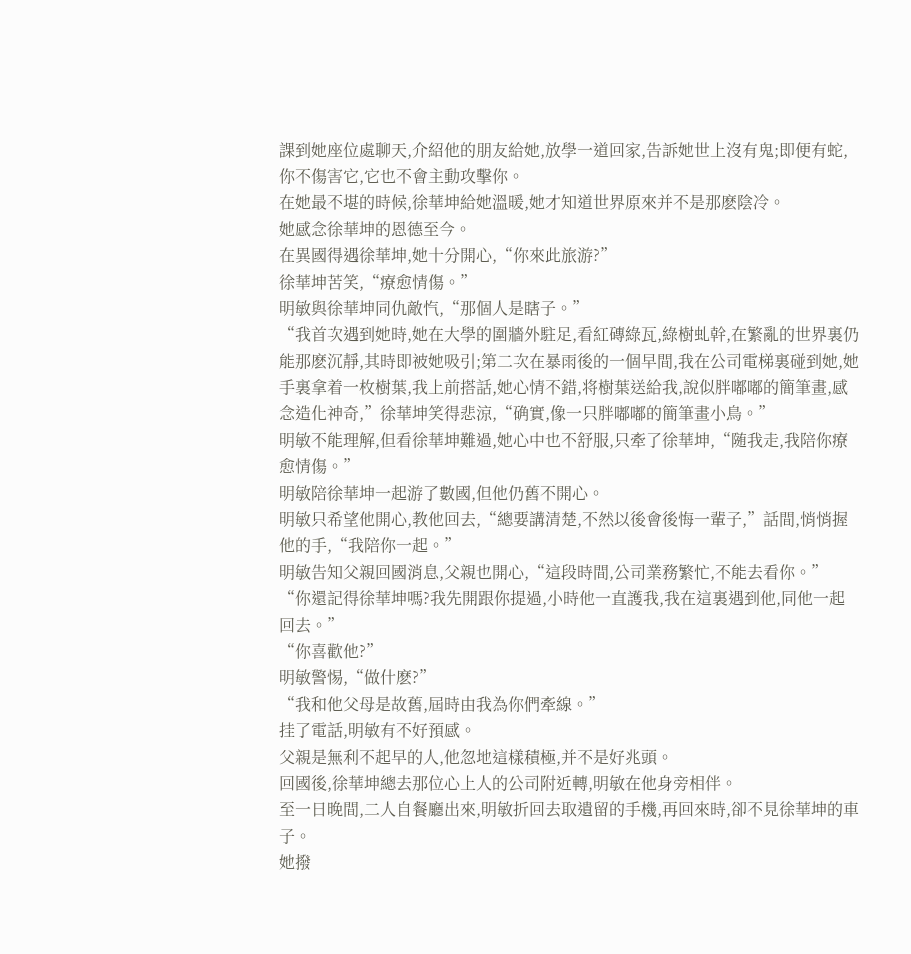課到她座位處聊天,介紹他的朋友給她,放學一道回家,告訴她世上沒有鬼;即便有蛇,你不傷害它,它也不會主動攻擊你。
在她最不堪的時候,徐華坤給她溫暖,她才知道世界原來并不是那麽陰冷。
她感念徐華坤的恩德至今。
在異國得遇徐華坤,她十分開心,“你來此旅游?”
徐華坤苦笑,“療愈情傷。”
明敏與徐華坤同仇敵忾,“那個人是瞎子。”
“我首次遇到她時,她在大學的圍牆外駐足,看紅磚綠瓦,綠樹虬幹,在繁亂的世界裏仍能那麽沉靜,其時即被她吸引;第二次在暴雨後的一個早間,我在公司電梯裏碰到她,她手裏拿着一枚樹葉,我上前搭話,她心情不錯,将樹葉送給我,說似胖嘟嘟的簡筆畫,感念造化神奇,”徐華坤笑得悲涼,“确實,像一只胖嘟嘟的簡筆畫小鳥。”
明敏不能理解,但看徐華坤難過,她心中也不舒服,只牽了徐華坤,“随我走,我陪你療愈情傷。”
明敏陪徐華坤一起游了數國,但他仍舊不開心。
明敏只希望他開心,教他回去,“總要講清楚,不然以後會後悔一輩子,”話間,悄悄握他的手,“我陪你一起。”
明敏告知父親回國消息,父親也開心,“這段時間,公司業務繁忙,不能去看你。”
“你還記得徐華坤嗎?我先開跟你提過,小時他一直護我,我在這裏遇到他,同他一起回去。”
“你喜歡他?”
明敏警惕,“做什麽?”
“我和他父母是故舊,屆時由我為你們牽線。”
挂了電話,明敏有不好預感。
父親是無利不起早的人,他忽地這樣積極,并不是好兆頭。
回國後,徐華坤總去那位心上人的公司附近轉,明敏在他身旁相伴。
至一日晚間,二人自餐廳出來,明敏折回去取遺留的手機,再回來時,卻不見徐華坤的車子。
她撥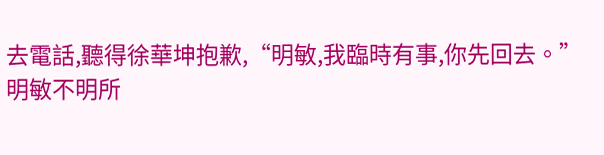去電話,聽得徐華坤抱歉,“明敏,我臨時有事,你先回去。”
明敏不明所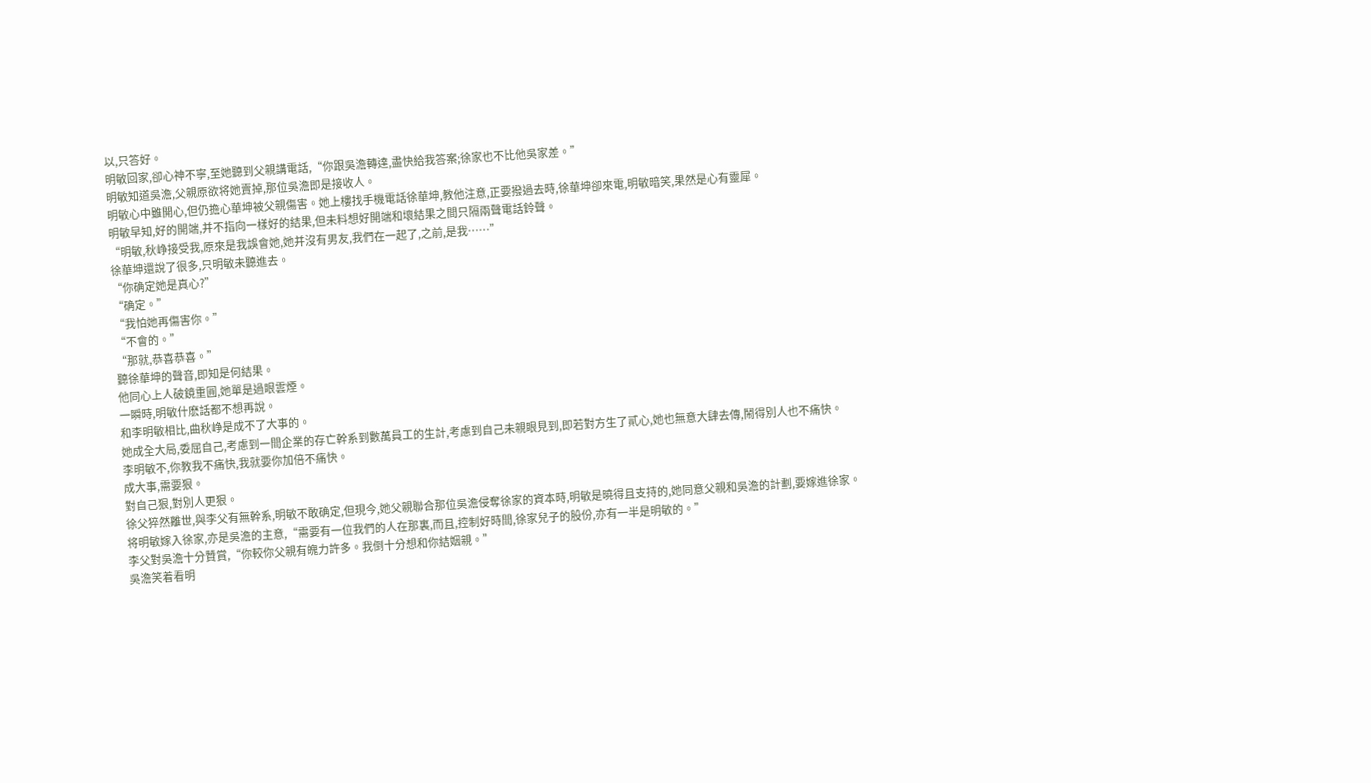以,只答好。
明敏回家,卻心神不寧,至她聽到父親講電話,“你跟吳澹轉達,盡快給我答案;徐家也不比他吳家差。”
明敏知道吳澹,父親原欲将她賣掉,那位吳澹即是接收人。
明敏心中雖開心,但仍擔心華坤被父親傷害。她上樓找手機電話徐華坤,教他注意,正要撥過去時,徐華坤卻來電,明敏暗笑,果然是心有靈犀。
明敏早知,好的開端,并不指向一樣好的結果,但未料想好開端和壞結果之間只隔兩聲電話鈴聲。
“明敏,秋峥接受我,原來是我誤會她,她并沒有男友,我們在一起了,之前,是我……”
徐華坤還說了很多,只明敏未聽進去。
“你确定她是真心?”
“确定。”
“我怕她再傷害你。”
“不會的。”
“那就,恭喜恭喜。”
聽徐華坤的聲音,即知是何結果。
他同心上人破鏡重圓,她單是過眼雲煙。
一瞬時,明敏什麽話都不想再說。
和李明敏相比,曲秋峥是成不了大事的。
她成全大局,委屈自己,考慮到一間企業的存亡幹系到數萬員工的生計,考慮到自己未親眼見到,即若對方生了貳心,她也無意大肆去傳,鬧得別人也不痛快。
李明敏不,你教我不痛快,我就要你加倍不痛快。
成大事,需要狠。
對自己狠,對別人更狠。
徐父猝然離世,與李父有無幹系,明敏不敢确定,但現今,她父親聯合那位吳澹侵奪徐家的資本時,明敏是曉得且支持的,她同意父親和吳澹的計劃,要嫁進徐家。
将明敏嫁入徐家,亦是吳澹的主意,“需要有一位我們的人在那裏,而且,控制好時間,徐家兒子的股份,亦有一半是明敏的。”
李父對吳澹十分贊賞,“你較你父親有魄力許多。我倒十分想和你結姻親。”
吳澹笑着看明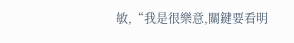敏,“我是很樂意,關鍵要看明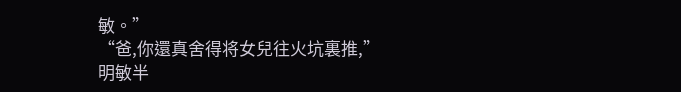敏。”
“爸,你還真舍得将女兒往火坑裏推,”明敏半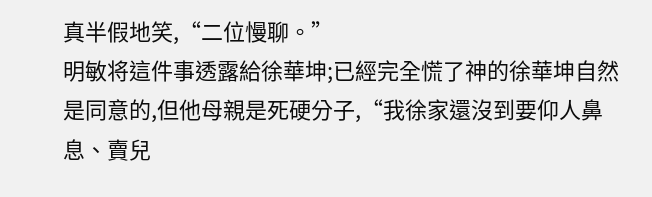真半假地笑,“二位慢聊。”
明敏将這件事透露給徐華坤;已經完全慌了神的徐華坤自然是同意的,但他母親是死硬分子,“我徐家還沒到要仰人鼻息、賣兒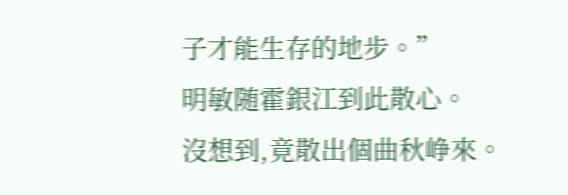子才能生存的地步。”
明敏随霍銀江到此散心。
沒想到,竟散出個曲秋峥來。